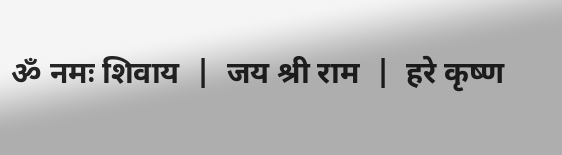ॐ नमः शिवाय  |  जय श्री राम  |  हरे कृष्ण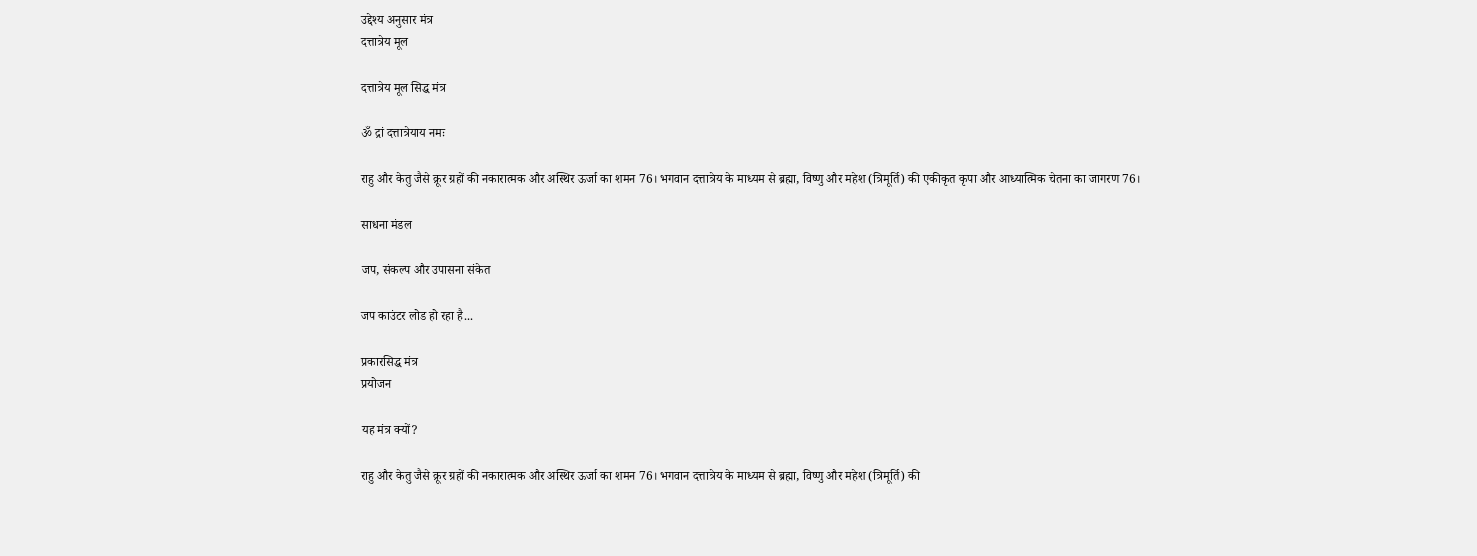उद्देश्य अनुसार मंत्र
दत्तात्रेय मूल

दत्तात्रेय मूल सिद्ध मंत्र

ॐ द्रां दत्तात्रेयाय नमः

राहु और केतु जैसे क्रूर ग्रहों की नकारात्मक और अस्थिर ऊर्जा का शमन 76। भगवान दत्तात्रेय के माध्यम से ब्रह्मा, विष्णु और महेश (त्रिमूर्ति) की एकीकृत कृपा और आध्यात्मिक चेतना का जागरण 76।

साधना मंडल

जप, संकल्प और उपासना संकेत

जप काउंटर लोड हो रहा है...

प्रकारसिद्ध मंत्र
प्रयोजन

यह मंत्र क्यों?

राहु और केतु जैसे क्रूर ग्रहों की नकारात्मक और अस्थिर ऊर्जा का शमन 76। भगवान दत्तात्रेय के माध्यम से ब्रह्मा, विष्णु और महेश (त्रिमूर्ति) की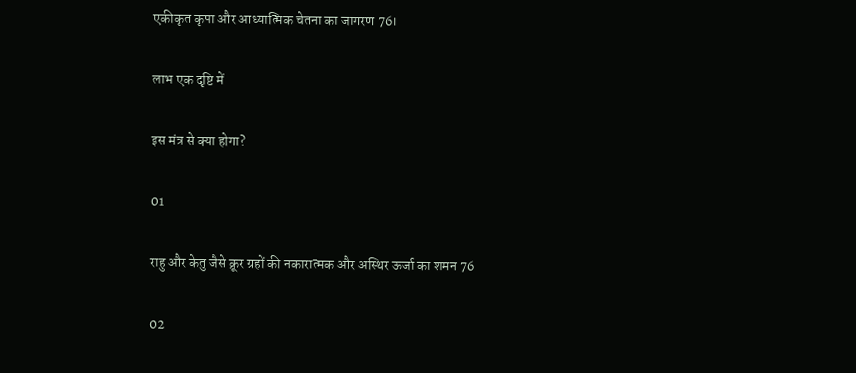एकीकृत कृपा और आध्यात्मिक चेतना का जागरण 76।

लाभ एक दृष्टि में

इस मंत्र से क्या होगा?

01

राहु और केतु जैसे क्रूर ग्रहों की नकारात्मक और अस्थिर ऊर्जा का शमन 76

02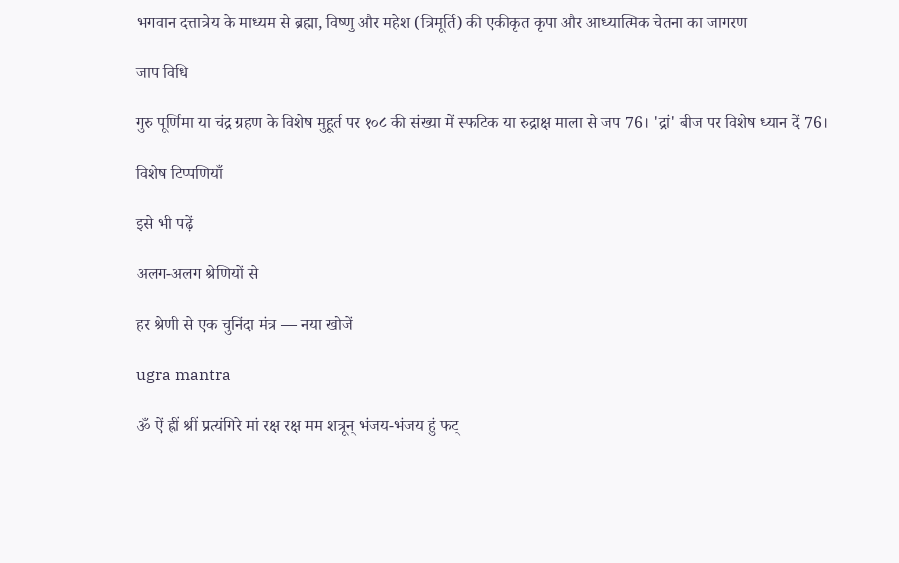भगवान दत्तात्रेय के माध्यम से ब्रह्मा, विष्णु और महेश (त्रिमूर्ति) की एकीकृत कृपा और आध्यात्मिक चेतना का जागरण

जाप विधि

गुरु पूर्णिमा या चंद्र ग्रहण के विशेष मुहूर्त पर १०८ की संख्या में स्फटिक या रुद्राक्ष माला से जप 76। 'द्रां' बीज पर विशेष ध्यान दें 76।

विशेष टिप्पणियाँ

इसे भी पढ़ें

अलग-अलग श्रेणियों से

हर श्रेणी से एक चुनिंदा मंत्र — नया खोजें

ugra mantra

ॐ ऐं ह्रीं श्रीं प्रत्यंगिरे मां रक्ष रक्ष मम शत्रून् भंजय-भंजय हुं फट्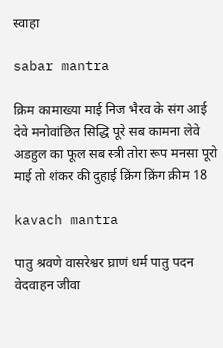स्वाहा

sabar mantra

क्रिम कामाख्या माई निज भैरव के संग आई देवे मनोवांछित सिद्धि पूरे सब कामना लेवे अडहुल का फूल सब स्त्री तोरा रूप मनसा पूरो माई तो शंकर की दुहाई क्रिंग क्रिंग क्रीम 18

kavach mantra

पातु श्रवणे वासरेश्वर घ्राणं धर्म पातु पदन वेदवाहन जीवा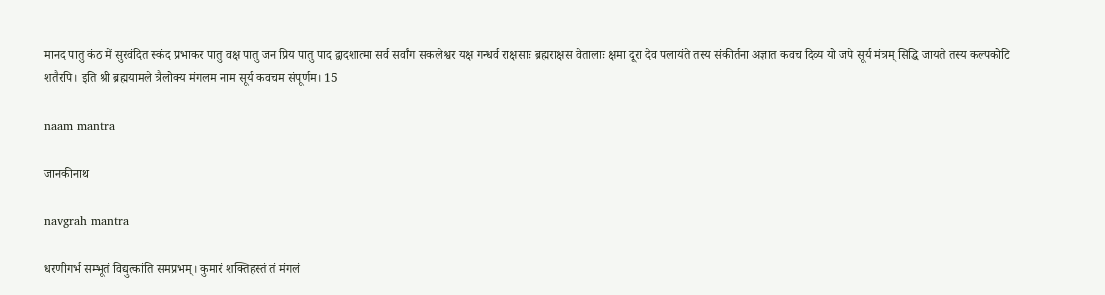मानद पातु कंठ में सुरवंदित स्कंद प्रभाकर पातु वक्ष पातु जन प्रिय पातु पाद द्वादशात्मा सर्व सर्वांग सकलेश्वर यक्ष गन्धर्व राक्षसाः ब्रह्मराक्षस वेतालाः क्षमा दूरा देव पलायंते तस्य संकीर्तना अज्ञात कवच दिव्य यो जपे सूर्य मंत्रम् सिद्धि जायते तस्य कल्पकोटि शतैरपि। इति श्री ब्रह्मयामले त्रैलोक्य मंगलम नाम सूर्य कवचम संपूर्णम। 15

naam mantra

जानकीनाथ

navgrah mantra

धरणीगर्भ सम्भूतं विद्युत्कांति समप्रभम्। कुमारं शक्तिहस्तं तं मंगलं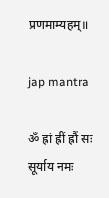प्रणमाम्यहम्॥

jap mantra

ॐ ह्रां ह्रीं ह्रौं सः सूर्याय नमः